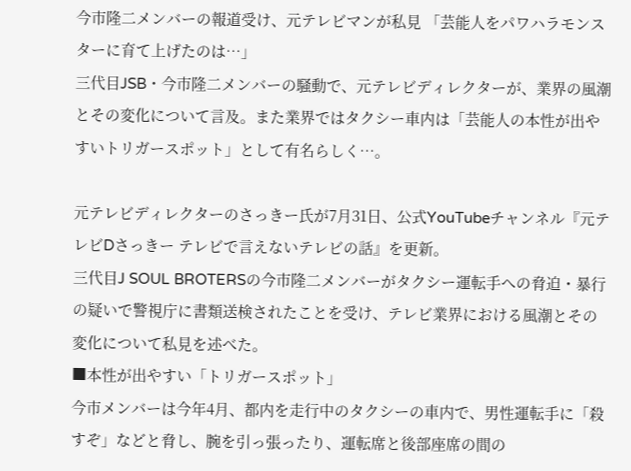今市隆二メンバーの報道受け、元テレビマンが私見 「芸能人をパワハラモンスターに育て上げたのは…」
三代目JSB・今市隆二メンバーの騒動で、元テレビディレクターが、業界の風潮とその変化について言及。また業界ではタクシー車内は「芸能人の本性が出やすいトリガースポット」として有名らしく…。

元テレビディレクターのさっきー氏が7月31日、公式YouTubeチャンネル『元テレビDさっきー テレビで言えないテレビの話』を更新。
三代目J SOUL BROTERSの今市隆二メンバーがタクシー運転手への脅迫・暴行の疑いで警視庁に書類送検されたことを受け、テレビ業界における風潮とその変化について私見を述べた。
■本性が出やすい「トリガースポット」
今市メンバーは今年4月、都内を走行中のタクシーの車内で、男性運転手に「殺すぞ」などと脅し、腕を引っ張ったり、運転席と後部座席の間の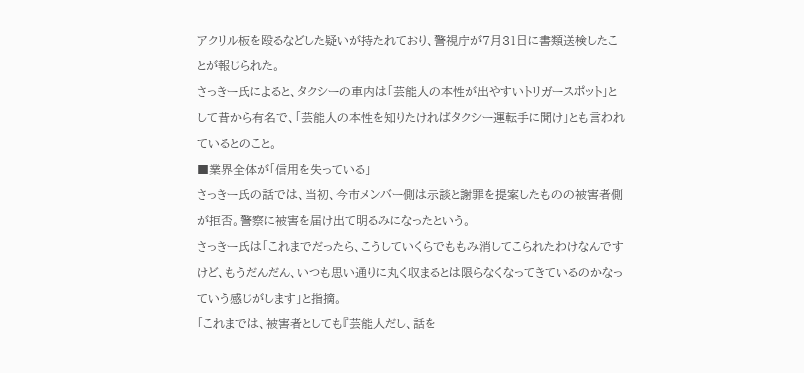アクリル板を殴るなどした疑いが持たれており、警視庁が7月31日に書類送検したことが報じられた。
さっきー氏によると、タクシーの車内は「芸能人の本性が出やすいトリガースポット」として昔から有名で、「芸能人の本性を知りたければタクシー運転手に聞け」とも言われているとのこと。
■業界全体が「信用を失っている」
さっきー氏の話では、当初、今市メンバー側は示談と謝罪を提案したものの被害者側が拒否。警察に被害を届け出て明るみになったという。
さっきー氏は「これまでだったら、こうしていくらでももみ消してこられたわけなんですけど、もうだんだん、いつも思い通りに丸く収まるとは限らなくなってきているのかなっていう感じがします」と指摘。
「これまでは、被害者としても『芸能人だし、話を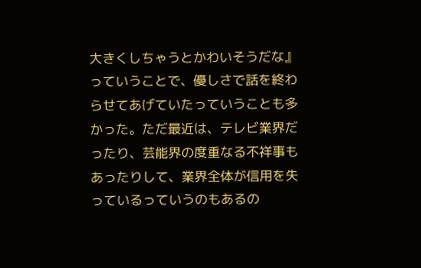大きくしちゃうとかわいそうだな』っていうことで、優しさで話を終わらせてあげていたっていうことも多かった。ただ最近は、テレビ業界だったり、芸能界の度重なる不祥事もあったりして、業界全体が信用を失っているっていうのもあるの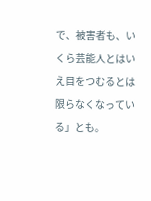で、被害者も、いくら芸能人とはいえ目をつむるとは限らなくなっている」とも。